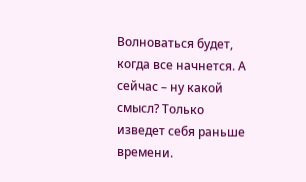Волноваться будет, когда все начнется. А сейчас – ну какой смысл? Только изведет себя раньше времени.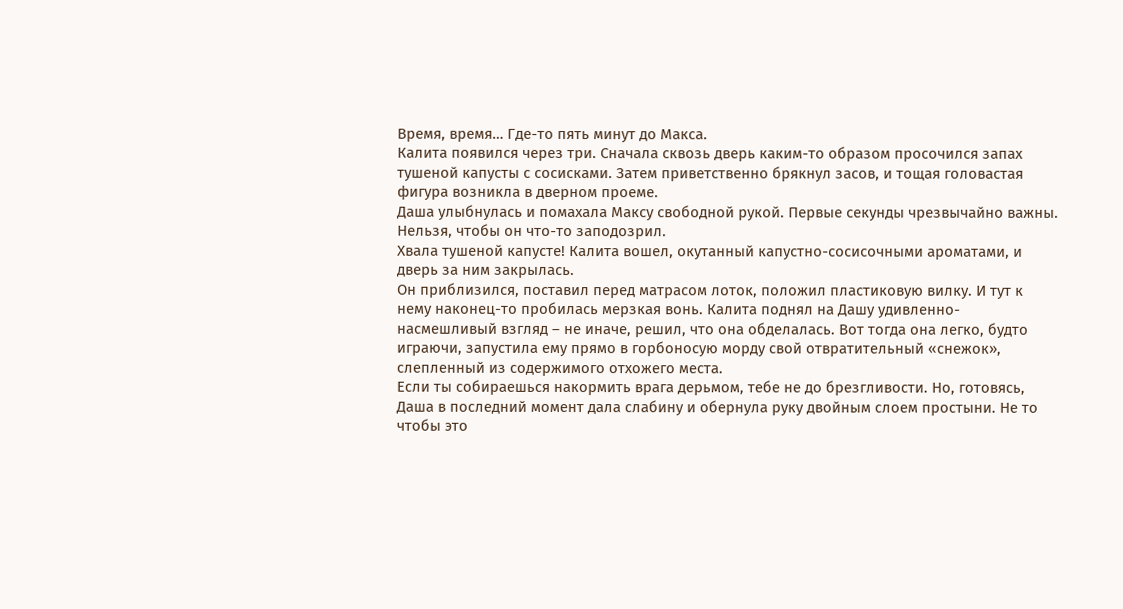Время, время… Где-то пять минут до Макса.
Калита появился через три. Сначала сквозь дверь каким-то образом просочился запах тушеной капусты с сосисками. Затем приветственно брякнул засов, и тощая головастая фигура возникла в дверном проеме.
Даша улыбнулась и помахала Максу свободной рукой. Первые секунды чрезвычайно важны. Нельзя, чтобы он что-то заподозрил.
Хвала тушеной капусте! Калита вошел, окутанный капустно-сосисочными ароматами, и дверь за ним закрылась.
Он приблизился, поставил перед матрасом лоток, положил пластиковую вилку. И тут к нему наконец-то пробилась мерзкая вонь. Калита поднял на Дашу удивленно-насмешливый взгляд – не иначе, решил, что она обделалась. Вот тогда она легко, будто играючи, запустила ему прямо в горбоносую морду свой отвратительный «снежок», слепленный из содержимого отхожего места.
Если ты собираешься накормить врага дерьмом, тебе не до брезгливости. Но, готовясь, Даша в последний момент дала слабину и обернула руку двойным слоем простыни. Не то чтобы это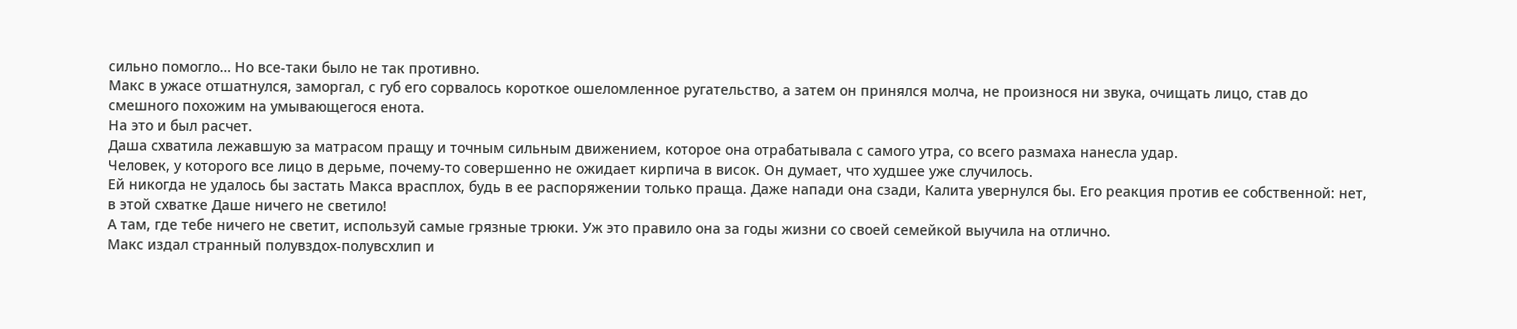сильно помогло… Но все-таки было не так противно.
Макс в ужасе отшатнулся, заморгал, с губ его сорвалось короткое ошеломленное ругательство, а затем он принялся молча, не произнося ни звука, очищать лицо, став до смешного похожим на умывающегося енота.
На это и был расчет.
Даша схватила лежавшую за матрасом пращу и точным сильным движением, которое она отрабатывала с самого утра, со всего размаха нанесла удар.
Человек, у которого все лицо в дерьме, почему-то совершенно не ожидает кирпича в висок. Он думает, что худшее уже случилось.
Ей никогда не удалось бы застать Макса врасплох, будь в ее распоряжении только праща. Даже напади она сзади, Калита увернулся бы. Его реакция против ее собственной: нет, в этой схватке Даше ничего не светило!
А там, где тебе ничего не светит, используй самые грязные трюки. Уж это правило она за годы жизни со своей семейкой выучила на отлично.
Макс издал странный полувздох-полувсхлип и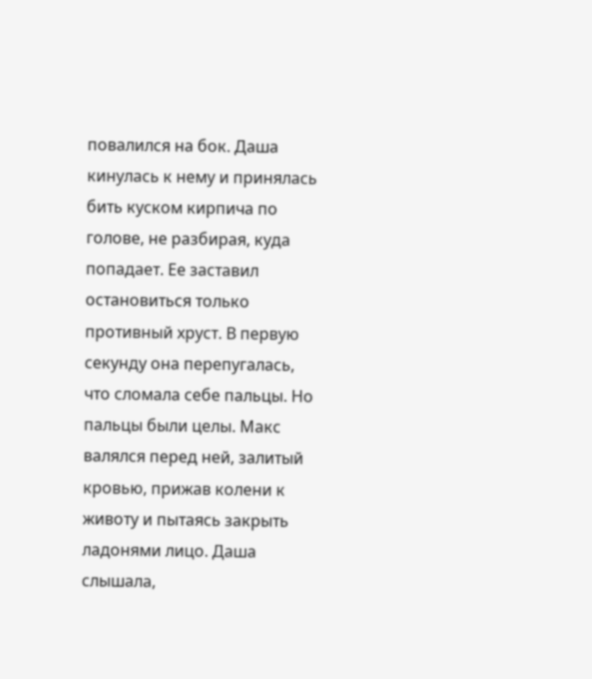повалился на бок. Даша кинулась к нему и принялась бить куском кирпича по голове, не разбирая, куда попадает. Ее заставил остановиться только противный хруст. В первую секунду она перепугалась, что сломала себе пальцы. Но пальцы были целы. Макс валялся перед ней, залитый кровью, прижав колени к животу и пытаясь закрыть ладонями лицо. Даша слышала,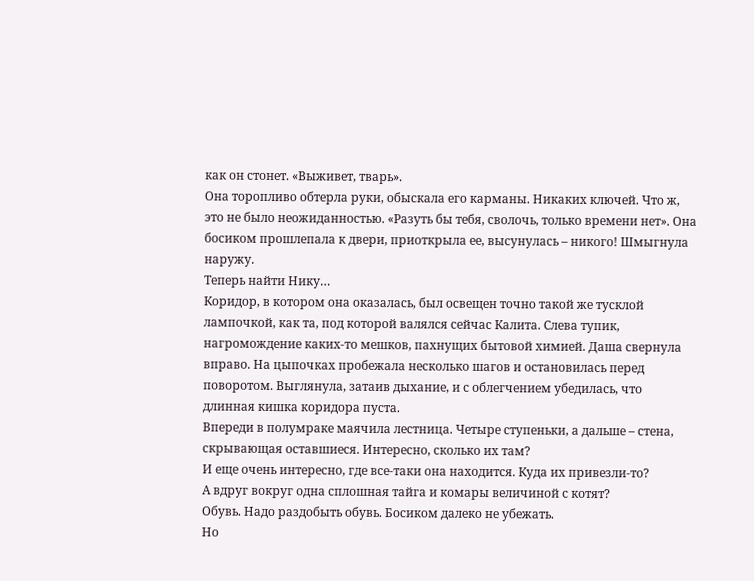как он стонет. «Выживет, тварь».
Она торопливо обтерла руки, обыскала его карманы. Никаких ключей. Что ж, это не было неожиданностью. «Разуть бы тебя, сволочь, только времени нет». Она босиком прошлепала к двери, приоткрыла ее, высунулась – никого! Шмыгнула наружу.
Теперь найти Нику…
Коридор, в котором она оказалась, был освещен точно такой же тусклой лампочкой, как та, под которой валялся сейчас Калита. Слева тупик, нагромождение каких-то мешков, пахнущих бытовой химией. Даша свернула вправо. На цыпочках пробежала несколько шагов и остановилась перед поворотом. Выглянула, затаив дыхание, и с облегчением убедилась, что длинная кишка коридора пуста.
Впереди в полумраке маячила лестница. Четыре ступеньки, а дальше – стена, скрывающая оставшиеся. Интересно, сколько их там?
И еще очень интересно, где все-таки она находится. Куда их привезли-то?
А вдруг вокруг одна сплошная тайга и комары величиной с котят?
Обувь. Надо раздобыть обувь. Босиком далеко не убежать.
Но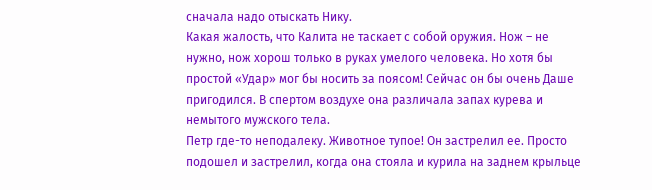сначала надо отыскать Нику.
Какая жалость, что Калита не таскает с собой оружия. Нож – не нужно, нож хорош только в руках умелого человека. Но хотя бы простой «Удар» мог бы носить за поясом! Сейчас он бы очень Даше пригодился. В спертом воздухе она различала запах курева и немытого мужского тела.
Петр где-то неподалеку. Животное тупое! Он застрелил ее. Просто подошел и застрелил, когда она стояла и курила на заднем крыльце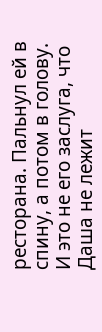ресторана. Пальнул ей в спину, а потом в голову. И это не его заслуга, что Даша не лежит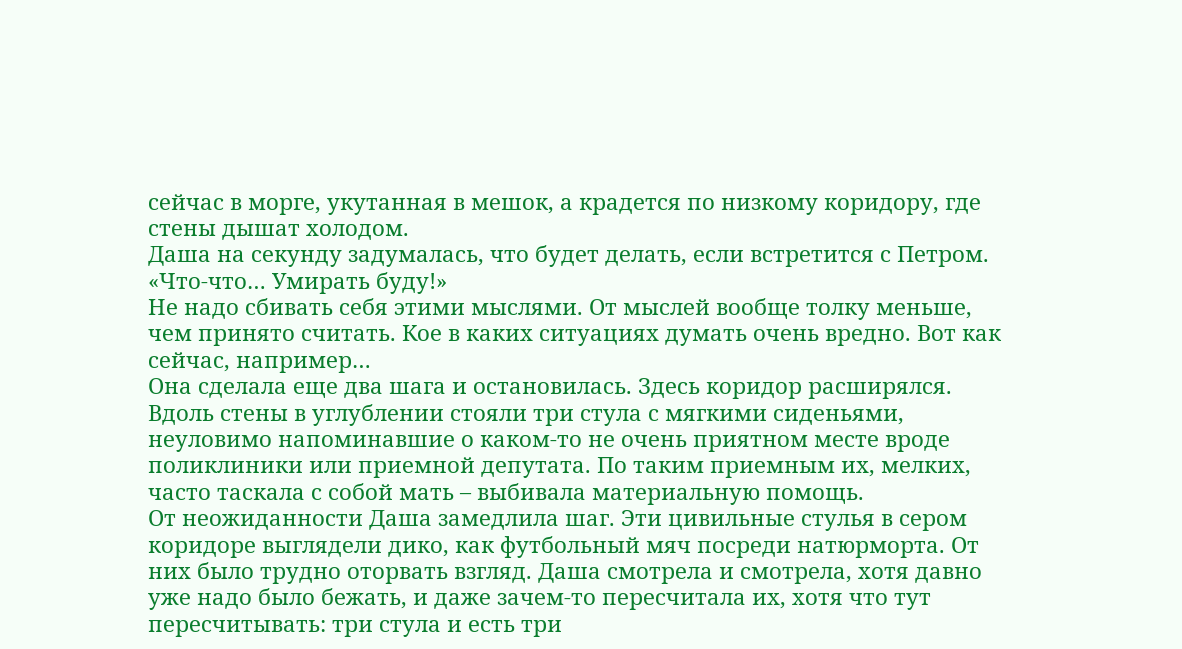сейчас в морге, укутанная в мешок, а крадется по низкому коридору, где стены дышат холодом.
Даша на секунду задумалась, что будет делать, если встретится с Петром.
«Что-что… Умирать буду!»
Не надо сбивать себя этими мыслями. От мыслей вообще толку меньше, чем принято считать. Кое в каких ситуациях думать очень вредно. Вот как сейчас, например…
Она сделала еще два шага и остановилась. Здесь коридор расширялся. Вдоль стены в углублении стояли три стула с мягкими сиденьями, неуловимо напоминавшие о каком-то не очень приятном месте вроде поликлиники или приемной депутата. По таким приемным их, мелких, часто таскала с собой мать – выбивала материальную помощь.
От неожиданности Даша замедлила шаг. Эти цивильные стулья в сером коридоре выглядели дико, как футбольный мяч посреди натюрморта. От них было трудно оторвать взгляд. Даша смотрела и смотрела, хотя давно уже надо было бежать, и даже зачем-то пересчитала их, хотя что тут пересчитывать: три стула и есть три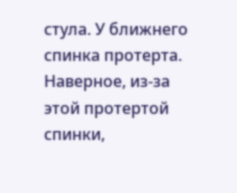стула. У ближнего спинка протерта.
Наверное, из-за этой протертой спинки,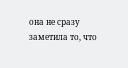она не сразу заметила то, что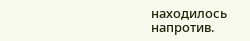находилось напротив.